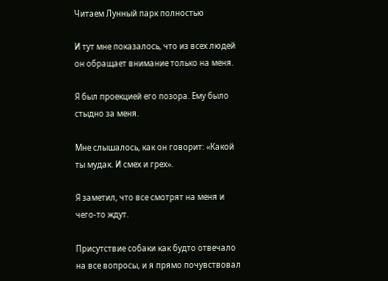Читаем Лунный парк полностью

И тут мне показалось, что из всех людей он обращает внимание только на меня.

Я был проекцией его позора. Ему было стыдно за меня.

Мне слышалось, как он говорит: «Какой ты мудак. И смех и грех».

Я заметил, что все смотрят на меня и чего-то ждут.

Присутствие собаки как будто отвечало на все вопросы, и я прямо почувствовал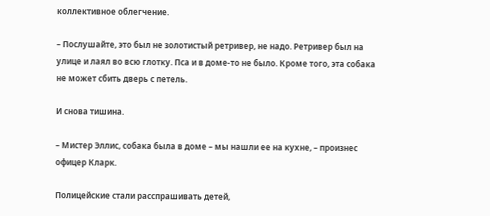коллективное облегчение.

– Послушайте, это был не золотистый ретривер, не надо. Ретривер был на улице и лаял во всю глотку. Пса и в доме-то не было. Кроме того, эта собака не может сбить дверь с петель.

И снова тишина.

– Мистер Эллис, собака была в доме – мы нашли ее на кухне, – произнес офицер Кларк.

Полицейские стали расспрашивать детей,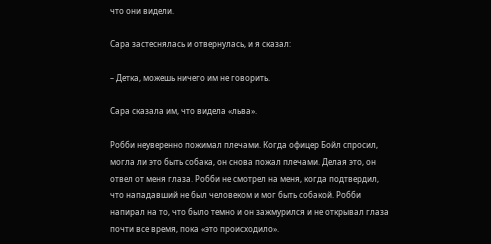что они видели.

Сара застеснялась и отвернулась, и я сказал:

– Детка, можешь ничего им не говорить.

Сара сказала им, что видела «льва».

Робби неуверенно пожимал плечами. Когда офицер Бойл спросил, могла ли это быть собака, он снова пожал плечами. Делая это, он отвел от меня глаза. Робби не смотрел на меня, когда подтвердил, что нападавший не был человеком и мог быть собакой. Робби напирал на то, что было темно и он зажмурился и не открывал глаза почти все время, пока «это происходило».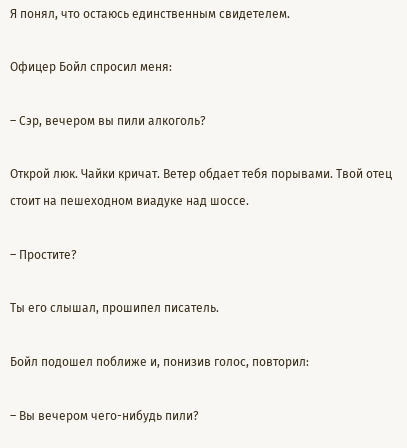Я понял, что остаюсь единственным свидетелем.

Офицер Бойл спросил меня:

– Сэр, вечером вы пили алкоголь?

Открой люк. Чайки кричат. Ветер обдает тебя порывами. Твой отец стоит на пешеходном виадуке над шоссе.

– Простите?

Ты его слышал, прошипел писатель.

Бойл подошел поближе и, понизив голос, повторил:

– Вы вечером чего-нибудь пили?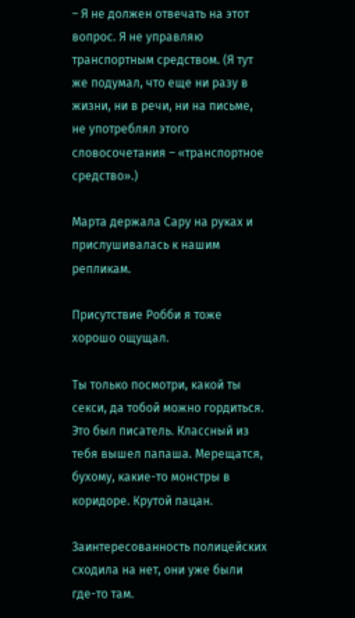– Я не должен отвечать на этот вопрос. Я не управляю транспортным средством. (Я тут же подумал, что еще ни разу в жизни, ни в речи, ни на письме, не употреблял этого словосочетания – «транспортное средство».)

Марта держала Сару на руках и прислушивалась к нашим репликам.

Присутствие Робби я тоже хорошо ощущал.

Ты только посмотри, какой ты секси, да тобой можно гордиться. Это был писатель. Классный из тебя вышел папаша. Мерещатся, бухому, какие-то монстры в коридоре. Крутой пацан.

Заинтересованность полицейских сходила на нет, они уже были где-то там.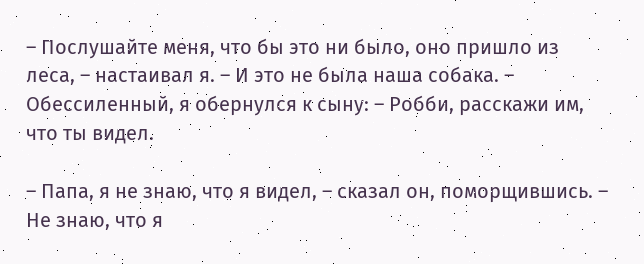– Послушайте меня, что бы это ни было, оно пришло из леса, – настаивал я. – И это не была наша собака. – Обессиленный, я обернулся к сыну: – Робби, расскажи им, что ты видел.

– Папа, я не знаю, что я видел, – сказал он, поморщившись. – Не знаю, что я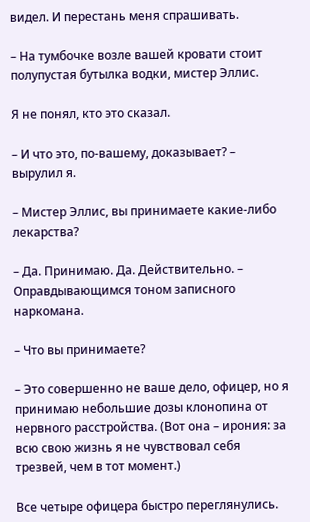видел. И перестань меня спрашивать.

– На тумбочке возле вашей кровати стоит полупустая бутылка водки, мистер Эллис.

Я не понял, кто это сказал.

– И что это, по-вашему, доказывает? – вырулил я.

– Мистер Эллис, вы принимаете какие-либо лекарства?

– Да. Принимаю. Да. Действительно. – Оправдывающимся тоном записного наркомана.

– Что вы принимаете?

– Это совершенно не ваше дело, офицер, но я принимаю небольшие дозы клонопина от нервного расстройства. (Вот она – ирония: за всю свою жизнь я не чувствовал себя трезвей, чем в тот момент.)

Все четыре офицера быстро переглянулись.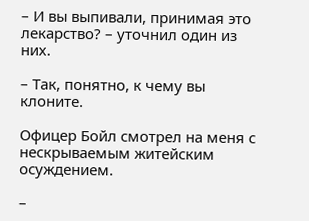– И вы выпивали, принимая это лекарство? – уточнил один из них.

– Так, понятно, к чему вы клоните.

Офицер Бойл смотрел на меня с нескрываемым житейским осуждением.

–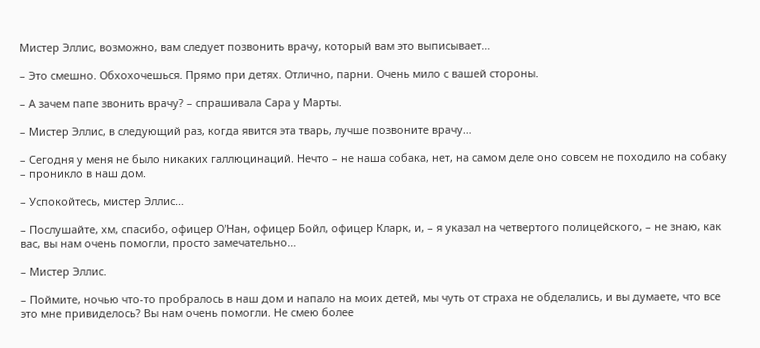Мистер Эллис, возможно, вам следует позвонить врачу, который вам это выписывает…

– Это смешно. Обхохочешься. Прямо при детях. Отлично, парни. Очень мило с вашей стороны.

– А зачем папе звонить врачу? – спрашивала Сара у Марты.

– Мистер Эллис, в следующий раз, когда явится эта тварь, лучше позвоните врачу…

– Сегодня у меня не было никаких галлюцинаций. Нечто – не наша собака, нет, на самом деле оно совсем не походило на собаку – проникло в наш дом.

– Успокойтесь, мистер Эллис…

– Послушайте, хм, спасибо, офицер О'Нан, офицер Бойл, офицер Кларк, и, – я указал на четвертого полицейского, – не знаю, как вас, вы нам очень помогли, просто замечательно…

– Мистер Эллис.

– Поймите, ночью что-то пробралось в наш дом и напало на моих детей, мы чуть от страха не обделались, и вы думаете, что все это мне привиделось? Вы нам очень помогли. Не смею более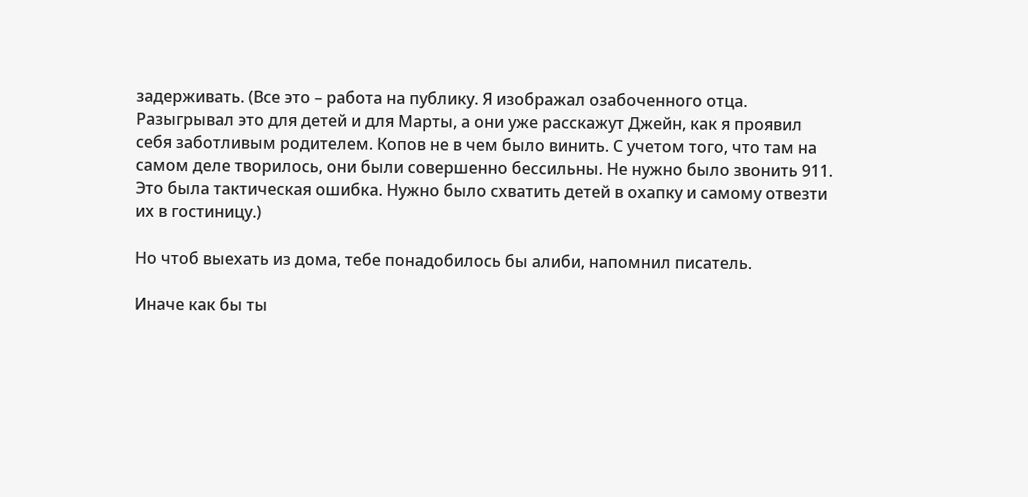задерживать. (Все это – работа на публику. Я изображал озабоченного отца. Разыгрывал это для детей и для Марты, а они уже расскажут Джейн, как я проявил себя заботливым родителем. Копов не в чем было винить. С учетом того, что там на самом деле творилось, они были совершенно бессильны. Не нужно было звонить 911. Это была тактическая ошибка. Нужно было схватить детей в охапку и самому отвезти их в гостиницу.)

Но чтоб выехать из дома, тебе понадобилось бы алиби, напомнил писатель.

Иначе как бы ты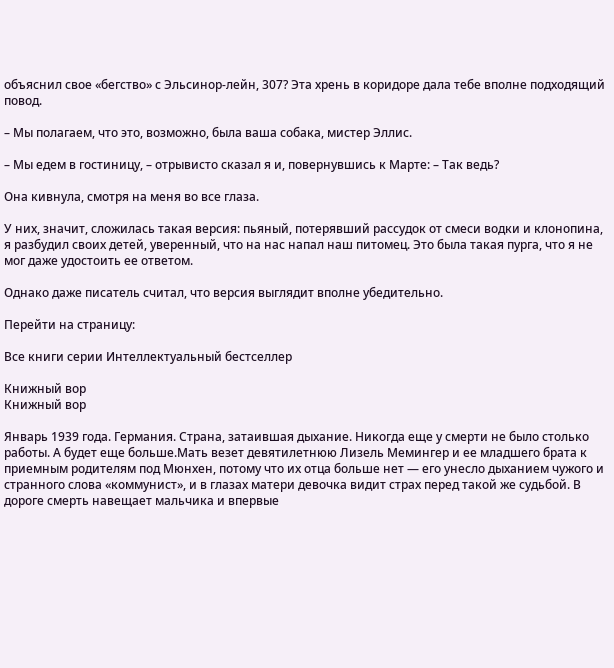объяснил свое «бегство» с Эльсинор-лейн, 307? Эта хрень в коридоре дала тебе вполне подходящий повод.

– Мы полагаем, что это, возможно, была ваша собака, мистер Эллис.

– Мы едем в гостиницу, – отрывисто сказал я и, повернувшись к Марте: – Так ведь?

Она кивнула, смотря на меня во все глаза.

У них, значит, сложилась такая версия: пьяный, потерявший рассудок от смеси водки и клонопина, я разбудил своих детей, уверенный, что на нас напал наш питомец. Это была такая пурга, что я не мог даже удостоить ее ответом.

Однако даже писатель считал, что версия выглядит вполне убедительно.

Перейти на страницу:

Все книги серии Интеллектуальный бестселлер

Книжный вор
Книжный вор

Январь 1939 года. Германия. Страна, затаившая дыхание. Никогда еще у смерти не было столько работы. А будет еще больше.Мать везет девятилетнюю Лизель Мемингер и ее младшего брата к приемным родителям под Мюнхен, потому что их отца больше нет — его унесло дыханием чужого и странного слова «коммунист», и в глазах матери девочка видит страх перед такой же судьбой. В дороге смерть навещает мальчика и впервые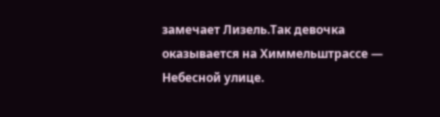замечает Лизель.Так девочка оказывается на Химмельштрассе — Небесной улице.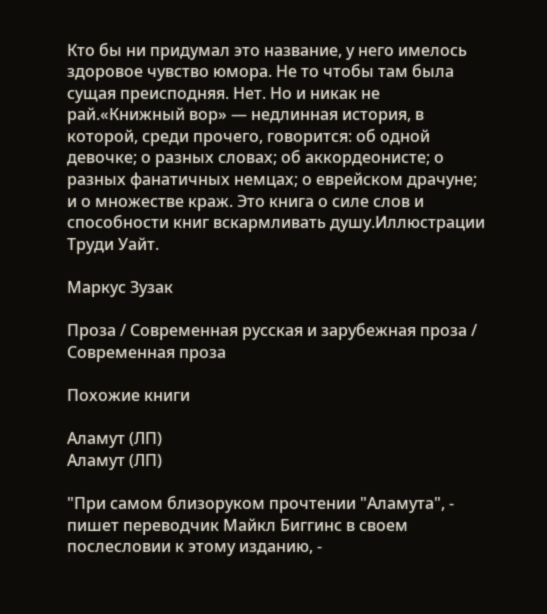Кто бы ни придумал это название, у него имелось здоровое чувство юмора. Не то чтобы там была сущая преисподняя. Нет. Но и никак не рай.«Книжный вор» — недлинная история, в которой, среди прочего, говорится: об одной девочке; о разных словах; об аккордеонисте; о разных фанатичных немцах; о еврейском драчуне; и о множестве краж. Это книга о силе слов и способности книг вскармливать душу.Иллюстрации Труди Уайт.

Маркус Зузак

Проза / Современная русская и зарубежная проза / Современная проза

Похожие книги

Аламут (ЛП)
Аламут (ЛП)

"При самом близоруком прочтении "Аламута", - пишет переводчик Майкл Биггинс в своем послесловии к этому изданию, -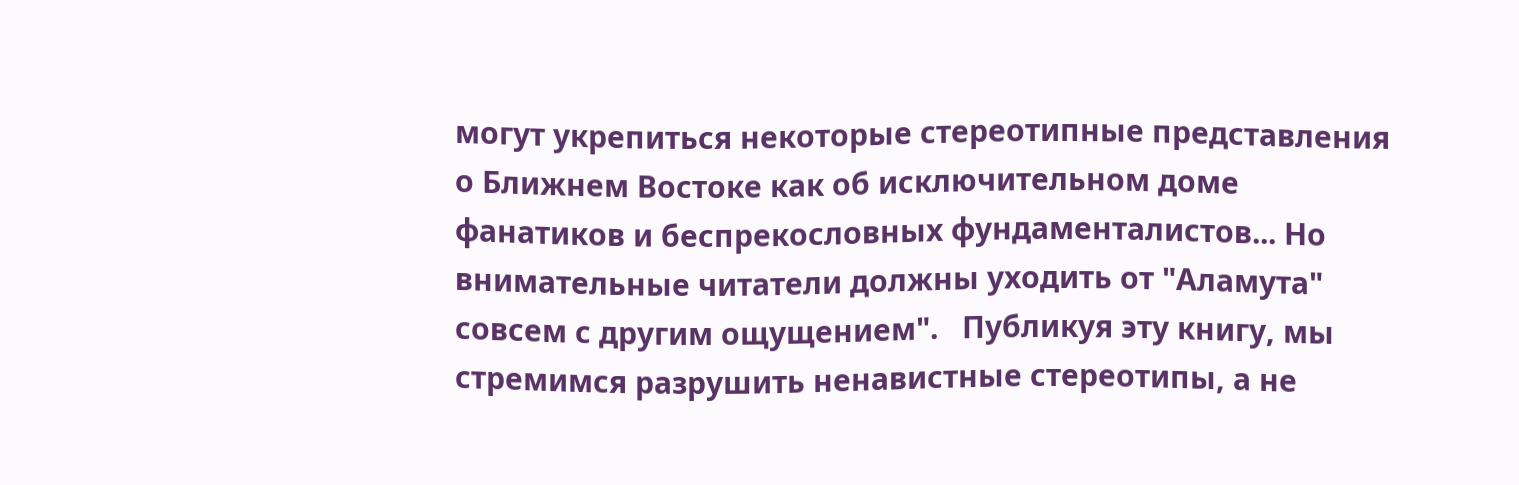могут укрепиться некоторые стереотипные представления о Ближнем Востоке как об исключительном доме фанатиков и беспрекословных фундаменталистов... Но внимательные читатели должны уходить от "Аламута" совсем с другим ощущением".   Публикуя эту книгу, мы стремимся разрушить ненавистные стереотипы, а не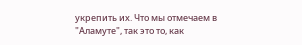укрепить их. Что мы отмечаем в "Аламуте", так это то, как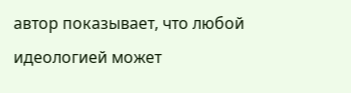автор показывает, что любой идеологией может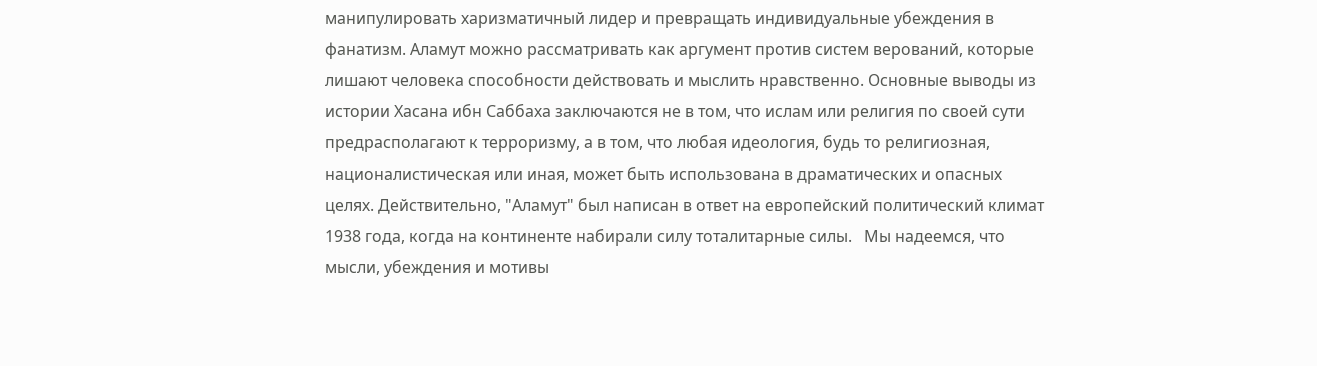манипулировать харизматичный лидер и превращать индивидуальные убеждения в фанатизм. Аламут можно рассматривать как аргумент против систем верований, которые лишают человека способности действовать и мыслить нравственно. Основные выводы из истории Хасана ибн Саббаха заключаются не в том, что ислам или религия по своей сути предрасполагают к терроризму, а в том, что любая идеология, будь то религиозная, националистическая или иная, может быть использована в драматических и опасных целях. Действительно, "Аламут" был написан в ответ на европейский политический климат 1938 года, когда на континенте набирали силу тоталитарные силы.   Мы надеемся, что мысли, убеждения и мотивы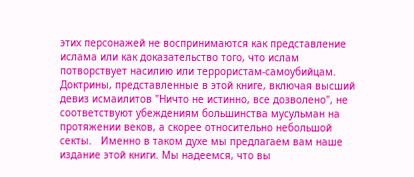этих персонажей не воспринимаются как представление ислама или как доказательство того, что ислам потворствует насилию или террористам-самоубийцам. Доктрины, представленные в этой книге, включая высший девиз исмаилитов "Ничто не истинно, все дозволено", не соответствуют убеждениям большинства мусульман на протяжении веков, а скорее относительно небольшой секты.   Именно в таком духе мы предлагаем вам наше издание этой книги. Мы надеемся, что вы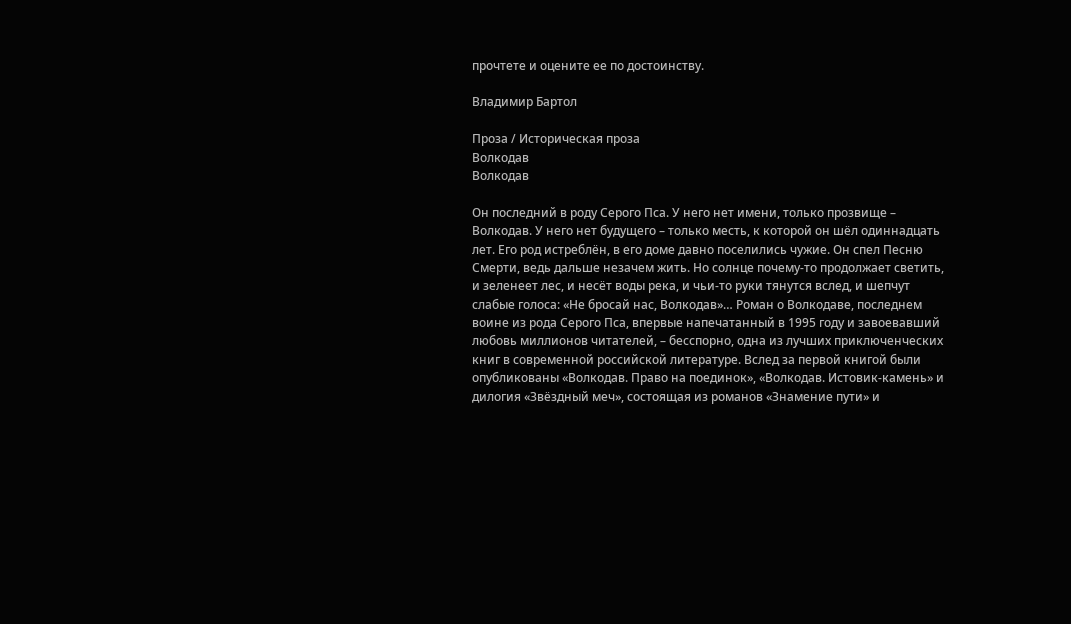прочтете и оцените ее по достоинству.

Владимир Бартол

Проза / Историческая проза
Волкодав
Волкодав

Он последний в роду Серого Пса. У него нет имени, только прозвище – Волкодав. У него нет будущего – только месть, к которой он шёл одиннадцать лет. Его род истреблён, в его доме давно поселились чужие. Он спел Песню Смерти, ведь дальше незачем жить. Но солнце почему-то продолжает светить, и зеленеет лес, и несёт воды река, и чьи-то руки тянутся вслед, и шепчут слабые голоса: «Не бросай нас, Волкодав»… Роман о Волкодаве, последнем воине из рода Серого Пса, впервые напечатанный в 1995 году и завоевавший любовь миллионов читателей, – бесспорно, одна из лучших приключенческих книг в современной российской литературе. Вслед за первой книгой были опубликованы «Волкодав. Право на поединок», «Волкодав. Истовик-камень» и дилогия «Звёздный меч», состоящая из романов «Знамение пути» и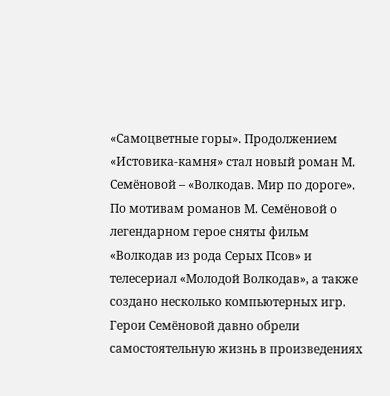«Самоцветные горы». Продолжением «Истовика-камня» стал новый роман М. Семёновой – «Волкодав. Мир по дороге». По мотивам романов М. Семёновой о легендарном герое сняты фильм «Волкодав из рода Серых Псов» и телесериал «Молодой Волкодав», а также создано несколько компьютерных игр. Герои Семёновой давно обрели самостоятельную жизнь в произведениях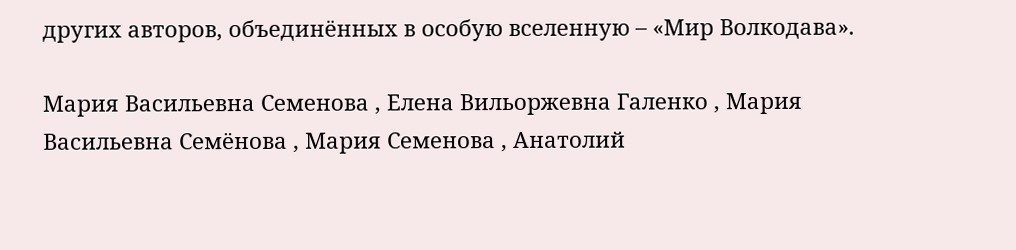других авторов, объединённых в особую вселенную – «Мир Волкодава».

Мария Васильевна Семенова , Елена Вильоржевна Галенко , Мария Васильевна Семёнова , Мария Семенова , Анатолий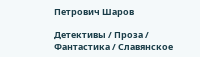Петрович Шаров

Детективы / Проза / Фантастика / Славянское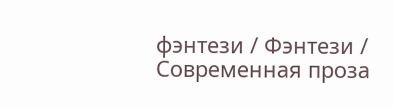фэнтези / Фэнтези / Современная проза